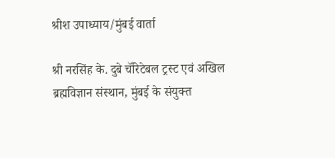श्रीश उपाध्याय/मुंबई वार्ता

श्री नरसिंह के. दुबे चॅरिटेबल ट्रस्ट एवं अखिल ब्रह्मविज्ञान संस्थान, मुंबई के संयुक्त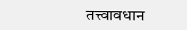तत्त्वावधान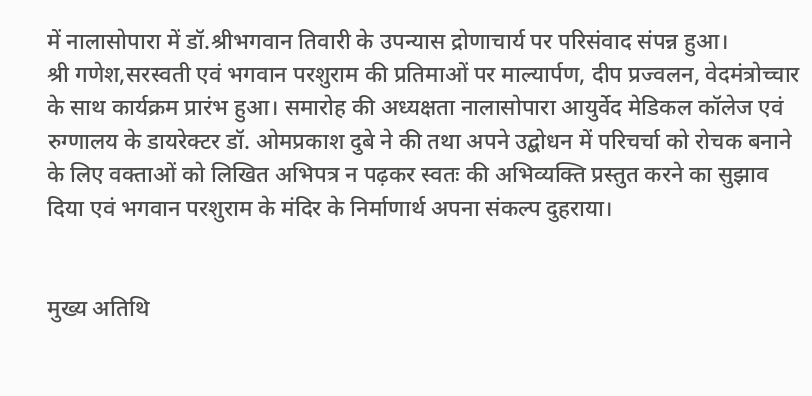में नालासोपारा में डॉ.श्रीभगवान तिवारी के उपन्यास द्रोणाचार्य पर परिसंवाद संपन्न हुआ।
श्री गणेश,सरस्वती एवं भगवान परशुराम की प्रतिमाओं पर माल्यार्पण, दीप प्रज्वलन, वेदमंत्रोच्चार के साथ कार्यक्रम प्रारंभ हुआ। समारोह की अध्यक्षता नालासोपारा आयुर्वेद मेडिकल कॉलेज एवं रुग्णालय के डायरेक्टर डॉ. ओमप्रकाश दुबे ने की तथा अपने उद्बोधन में परिचर्चा को रोचक बनाने के लिए वक्ताओं को लिखित अभिपत्र न पढ़कर स्वतः की अभिव्यक्ति प्रस्तुत करने का सुझाव दिया एवं भगवान परशुराम के मंदिर के निर्माणार्थ अपना संकल्प दुहराया।


मुख्य अतिथि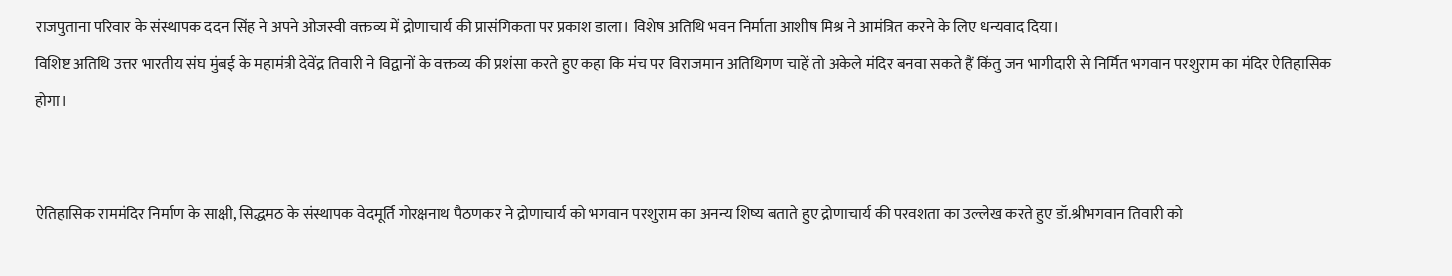राजपुताना परिवार के संस्थापक ददन सिंह ने अपने ओजस्वी वक्तव्य में द्रोणाचार्य की प्रासंगिकता पर प्रकाश डाला। विशेष अतिथि भवन निर्माता आशीष मिश्र ने आमंत्रित करने के लिए धन्यवाद दिया।
विशिष्ट अतिथि उत्तर भारतीय संघ मुंबई के महामंत्री देवेंद्र तिवारी ने विद्वानों के वक्तव्य की प्रशंसा करते हुए कहा कि मंच पर विराजमान अतिथिगण चाहें तो अकेले मंदिर बनवा सकते हैं किंतु जन भागीदारी से निर्मित भगवान परशुराम का मंदिर ऐतिहासिक होगा।


ऐतिहासिक राममंदिर निर्माण के साक्षी, सिद्धमठ के संस्थापक वेदमूर्ति गोरक्षनाथ पैठणकर ने द्रोणाचार्य को भगवान परशुराम का अनन्य शिष्य बताते हुए द्रोणाचार्य की परवशता का उल्लेख करते हुए डॉ.श्रीभगवान तिवारी को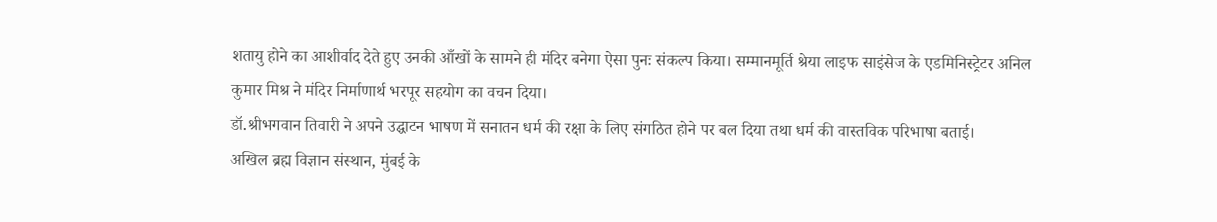शतायु होने का आशीर्वाद देते हुए उनकी आँखों के सामने ही मंदिर बनेगा ऐसा पुनः संकल्प किया। सम्मानमूर्ति श्रेया लाइफ साइंसेज के एडमिनिस्ट्रेटर अनिल कुमार मिश्र ने मंदिर निर्माणार्थ भरपूर सहयोग का वचन दिया।
डॉ.श्रीभगवान तिवारी ने अपने उद्घाटन भाषण में सनातन धर्म की रक्षा के लिए संगठित होने पर बल दिया तथा धर्म की वास्तविक परिभाषा बताई।
अखिल ब्रह्म विज्ञान संस्थान, मुंबई के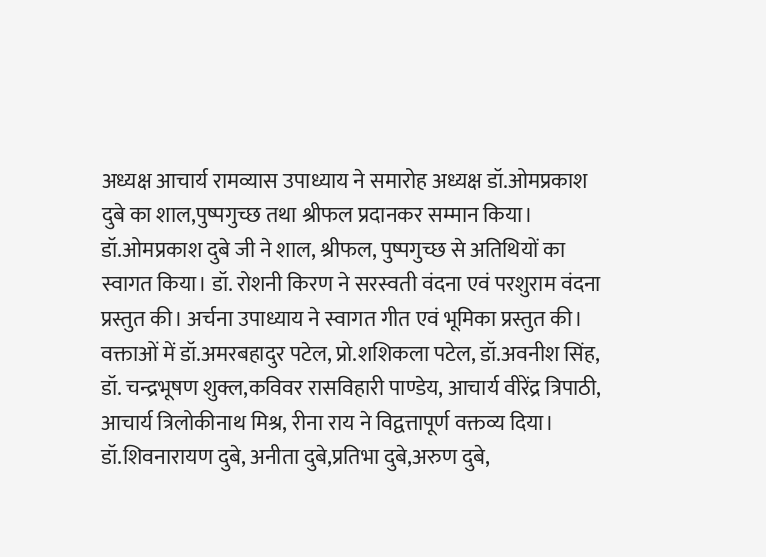अध्यक्ष आचार्य रामव्यास उपाध्याय ने समारोह अध्यक्ष डॉ.ओमप्रकाश दुबे का शाल,पुष्पगुच्छ तथा श्रीफल प्रदानकर सम्मान किया। डॉ.ओमप्रकाश दुबे जी ने शाल, श्रीफल, पुष्पगुच्छ से अतिथियों का स्वागत किया। डॉ. रोशनी किरण ने सरस्वती वंदना एवं परशुराम वंदना प्रस्तुत की। अर्चना उपाध्याय ने स्वागत गीत एवं भूमिका प्रस्तुत की। वक्ताओं में डॉ.अमरबहादुर पटेल, प्रो.शशिकला पटेल, डॉ.अवनीश सिंह, डॉ. चन्द्रभूषण शुक्ल,कविवर रासविहारी पाण्डेय, आचार्य वीरेंद्र त्रिपाठी, आचार्य त्रिलोकीनाथ मिश्र, रीना राय ने विद्वत्तापूर्ण वक्तव्य दिया।
डॉ.शिवनारायण दुबे, अनीता दुबे,प्रतिभा दुबे,अरुण दुबे,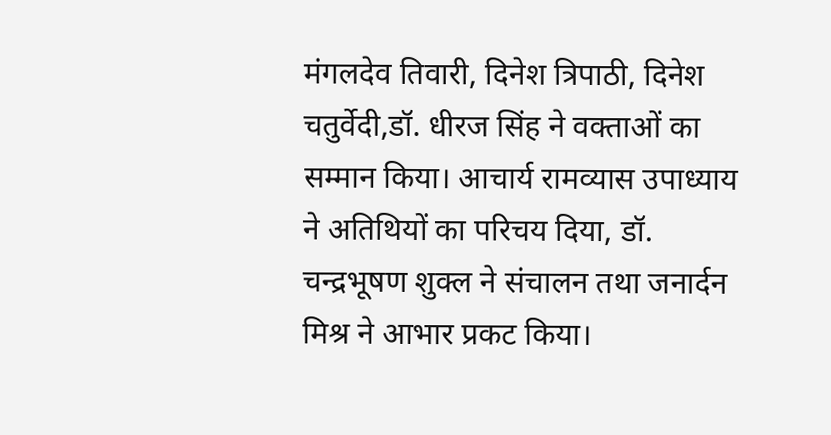मंगलदेव तिवारी, दिनेश त्रिपाठी, दिनेश चतुर्वेदी,डॉ. धीरज सिंह ने वक्ताओं का सम्मान किया। आचार्य रामव्यास उपाध्याय ने अतिथियों का परिचय दिया, डॉ. चन्द्रभूषण शुक्ल ने संचालन तथा जनार्दन मिश्र ने आभार प्रकट किया।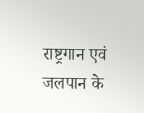राष्ट्रगान एवं जलपान के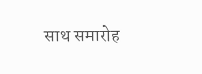साथ समारोह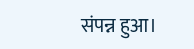संपन्न हुआ।